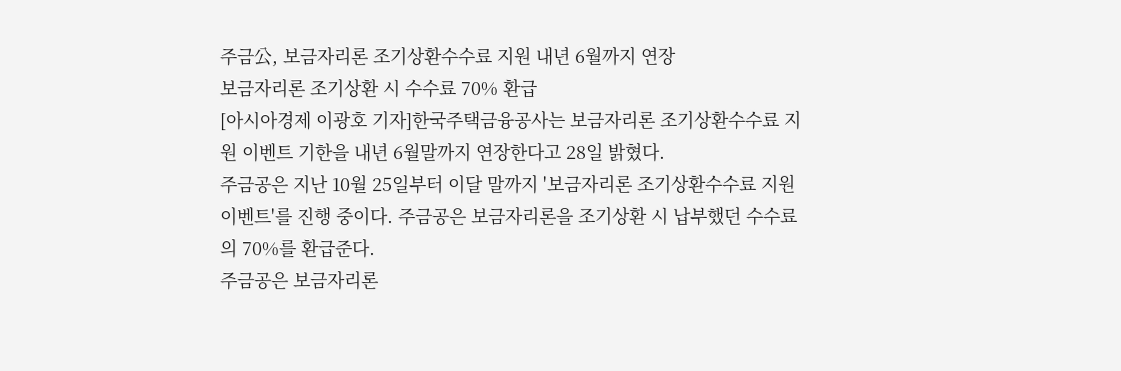주금公, 보금자리론 조기상환수수료 지원 내년 6월까지 연장
보금자리론 조기상환 시 수수료 70% 환급
[아시아경제 이광호 기자]한국주택금융공사는 보금자리론 조기상환수수료 지원 이벤트 기한을 내년 6월말까지 연장한다고 28일 밝혔다.
주금공은 지난 10월 25일부터 이달 말까지 '보금자리론 조기상환수수료 지원 이벤트'를 진행 중이다. 주금공은 보금자리론을 조기상환 시 납부했던 수수료의 70%를 환급준다.
주금공은 보금자리론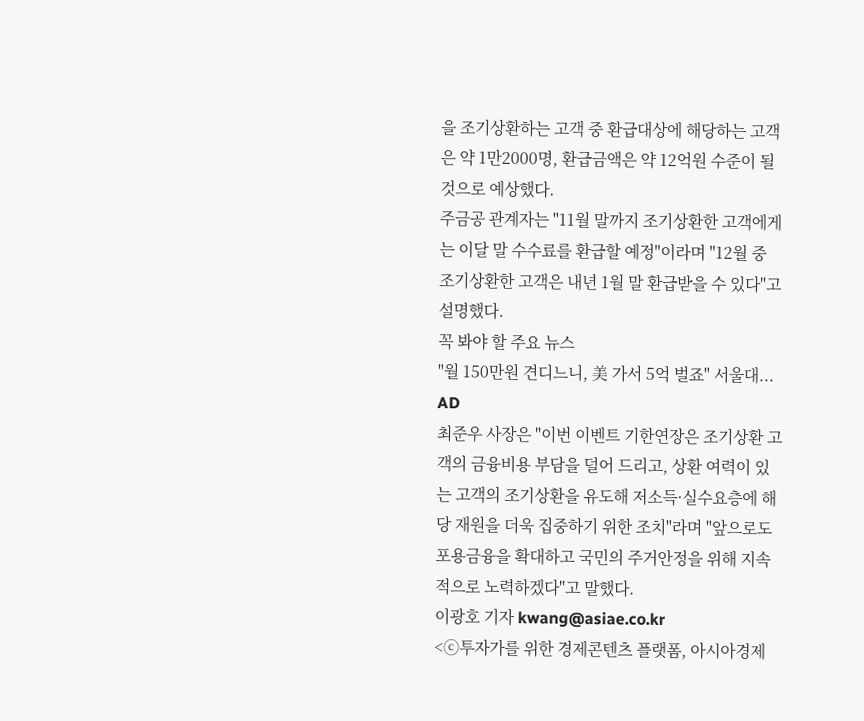을 조기상환하는 고객 중 환급대상에 해당하는 고객은 약 1만2000명, 환급금액은 약 12억원 수준이 될 것으로 예상했다.
주금공 관계자는 "11월 말까지 조기상환한 고객에게는 이달 말 수수료를 환급할 예정"이라며 "12월 중 조기상환한 고객은 내년 1월 말 환급받을 수 있다"고 설명했다.
꼭 봐야 할 주요 뉴스
"월 150만원 견디느니, 美 가서 5억 벌죠" 서울대...
AD
최준우 사장은 "이번 이벤트 기한연장은 조기상환 고객의 금융비용 부담을 덜어 드리고, 상환 여력이 있는 고객의 조기상환을 유도해 저소득·실수요층에 해당 재원을 더욱 집중하기 위한 조치"라며 "앞으로도 포용금융을 확대하고 국민의 주거안정을 위해 지속적으로 노력하겠다"고 말했다.
이광호 기자 kwang@asiae.co.kr
<ⓒ투자가를 위한 경제콘텐츠 플랫폼, 아시아경제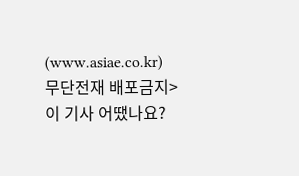(www.asiae.co.kr) 무단전재 배포금지>
이 기사 어땠나요?